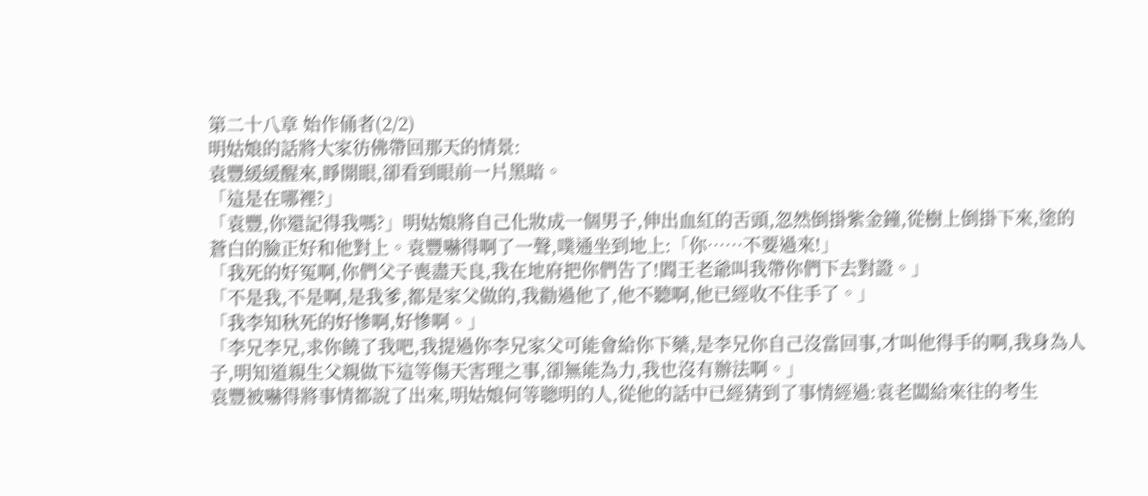第二十八章 始作俑者(2/2)
明姑娘的話將大家彷佛帶回那天的情景:
袁豐緩緩醒來,睜開眼,卻看到眼前一片黑暗。
「這是在哪裡?」
「袁豐,你還記得我嗎?」明姑娘將自己化妝成一個男子,伸出血紅的舌頭,忽然倒掛紫金鐘,從樹上倒掛下來,塗的蒼白的臉正好和他對上。袁豐嚇得啊了一聲,噗通坐到地上:「你……不要過來!」
「我死的好冤啊,你們父子喪盡天良,我在地府把你們告了!閻王老爺叫我帶你們下去對證。」
「不是我,不是啊,是我爹,都是家父做的,我勸過他了,他不聽啊,他已經收不住手了。」
「我李知秋死的好慘啊,好慘啊。」
「李兄李兄,求你饒了我吧,我提過你李兄家父可能會給你下藥,是李兄你自己沒當回事,才叫他得手的啊,我身為人子,明知道親生父親做下這等傷天害理之事,卻無能為力,我也沒有辦法啊。」
袁豐被嚇得將事情都說了出來,明姑娘何等聰明的人,從他的話中已經猜到了事情經過:袁老闆給來往的考生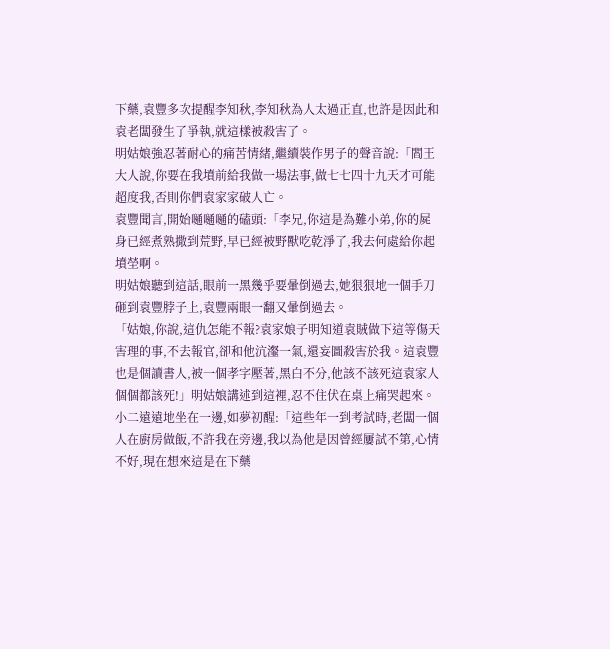下藥,袁豐多次提醒李知秋,李知秋為人太過正直,也許是因此和袁老闆發生了爭執,就這樣被殺害了。
明姑娘強忍著耐心的痛苦情緒,繼續裝作男子的聲音說:「閻王大人說,你要在我墳前給我做一場法事,做七七四十九天才可能超度我,否則你們袁家家破人亡。
袁豐聞言,開始嗵嗵嗵的磕頭:「李兄,你這是為難小弟,你的屍身已經煮熟撒到荒野,早已經被野獸吃乾淨了,我去何處給你起墳塋啊。
明姑娘聽到這話,眼前一黑幾乎要暈倒過去,她狠狠地一個手刀砸到袁豐脖子上,袁豐兩眼一翻又暈倒過去。
「姑娘,你說,這仇怎能不報?袁家娘子明知道袁賊做下這等傷天害理的事,不去報官,卻和他沆瀣一氣,還妄圖殺害於我。這袁豐也是個讀書人,被一個孝字壓著,黑白不分,他該不該死這袁家人個個都該死!」明姑娘講述到這裡,忍不住伏在桌上痛哭起來。
小二遠遠地坐在一邊,如夢初醒:「這些年一到考試時,老闆一個人在廚房做飯,不許我在旁邊,我以為他是因曾經屢試不第,心情不好,現在想來這是在下藥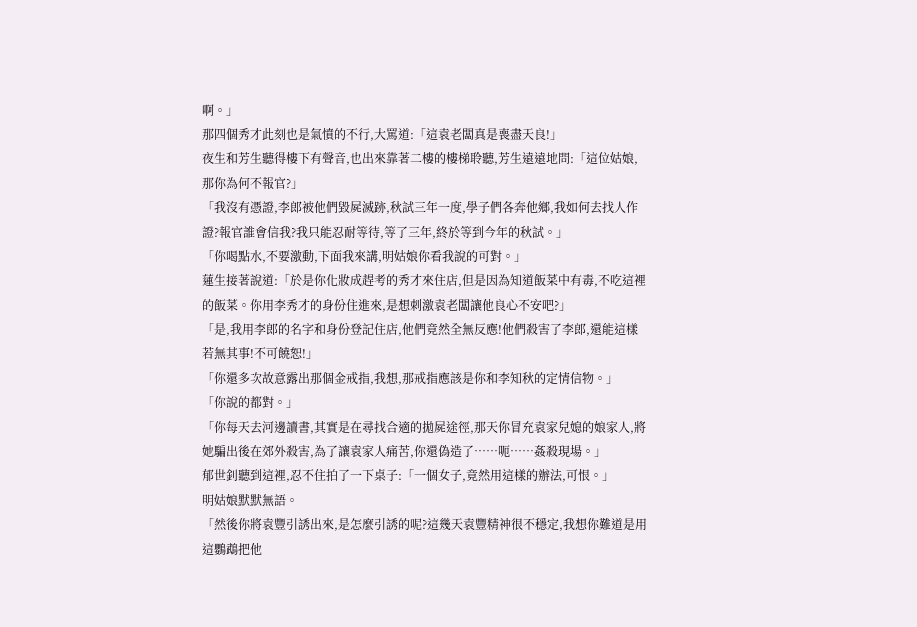啊。」
那四個秀才此刻也是氣憤的不行,大罵道:「這袁老闆真是喪盡天良!」
夜生和芳生聽得樓下有聲音,也出來靠著二樓的樓梯聆聽,芳生遠遠地問:「這位姑娘,那你為何不報官?」
「我沒有憑證,李郎被他們毀屍滅跡,秋試三年一度,學子們各奔他鄉,我如何去找人作證?報官誰會信我?我只能忍耐等待,等了三年,終於等到今年的秋試。」
「你喝點水,不要激動,下面我來講,明姑娘你看我說的可對。」
蓮生接著說道:「於是你化妝成趕考的秀才來住店,但是因為知道飯菜中有毒,不吃這裡的飯菜。你用李秀才的身份住進來,是想刺激袁老闆讓他良心不安吧?」
「是,我用李郎的名字和身份登記住店,他們竟然全無反應!他們殺害了李郎,還能這樣若無其事!不可饒恕!」
「你還多次故意露出那個金戒指,我想,那戒指應該是你和李知秋的定情信物。」
「你說的都對。」
「你每天去河邊讀書,其實是在尋找合適的拋屍途徑,那天你冒充袁家兒媳的娘家人,將她騙出後在郊外殺害,為了讓袁家人痛苦,你還偽造了……呃……姦殺現場。」
郁世釗聽到這裡,忍不住拍了一下桌子:「一個女子,竟然用這樣的辦法,可恨。」
明姑娘默默無語。
「然後你將袁豐引誘出來,是怎麼引誘的呢?這幾天袁豐精神很不穩定,我想你難道是用這鸚鵡把他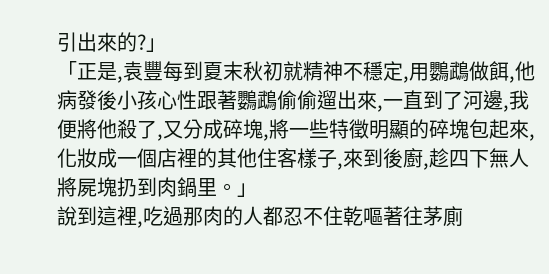引出來的?」
「正是,袁豐每到夏末秋初就精神不穩定,用鸚鵡做餌,他病發後小孩心性跟著鸚鵡偷偷遛出來,一直到了河邊,我便將他殺了,又分成碎塊,將一些特徵明顯的碎塊包起來,化妝成一個店裡的其他住客樣子,來到後廚,趁四下無人將屍塊扔到肉鍋里。」
說到這裡,吃過那肉的人都忍不住乾嘔著往茅廁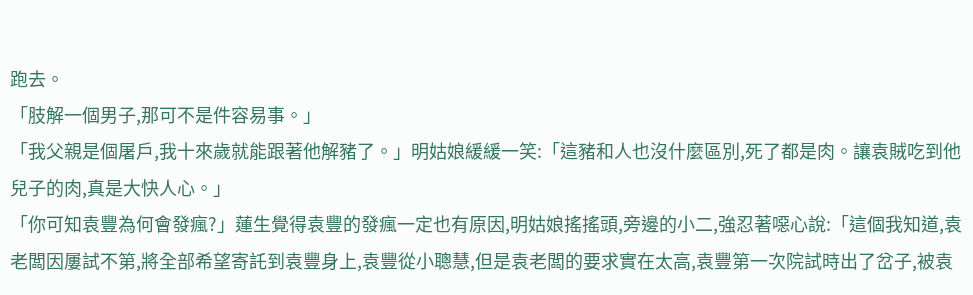跑去。
「肢解一個男子,那可不是件容易事。」
「我父親是個屠戶,我十來歲就能跟著他解豬了。」明姑娘緩緩一笑:「這豬和人也沒什麼區別,死了都是肉。讓袁賊吃到他兒子的肉,真是大快人心。」
「你可知袁豐為何會發瘋?」蓮生覺得袁豐的發瘋一定也有原因,明姑娘搖搖頭,旁邊的小二,強忍著噁心說:「這個我知道,袁老闆因屢試不第,將全部希望寄託到袁豐身上,袁豐從小聰慧,但是袁老闆的要求實在太高,袁豐第一次院試時出了岔子,被袁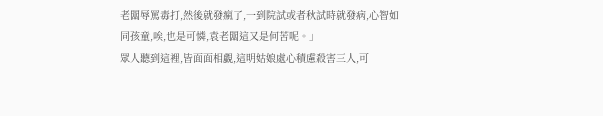老闆辱罵毒打,然後就發瘋了,一到院試或者秋試時就發病,心智如同孩童,唉,也是可憐,袁老闆這又是何苦呢。」
眾人聽到這裡,皆面面相覷,這明姑娘處心積慮殺害三人,可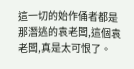這一切的始作俑者都是那潛逃的袁老闆,這個袁老闆,真是太可恨了。